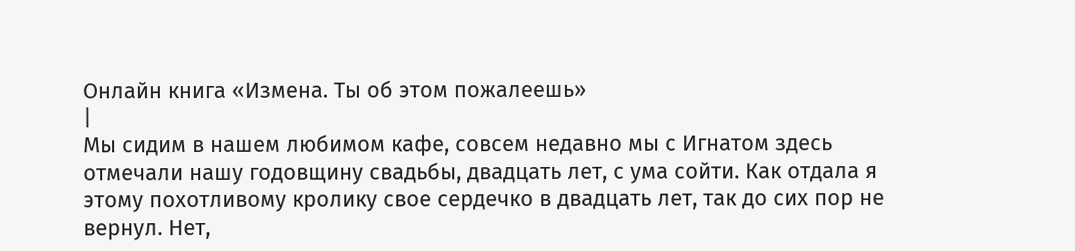Онлайн книга «Измена. Ты об этом пожалеешь»
|
Мы сидим в нашем любимом кафе, совсем недавно мы с Игнатом здесь отмечали нашу годовщину свадьбы, двадцать лет, с ума сойти. Как отдала я этому похотливому кролику свое сердечко в двадцать лет, так до сих пор не вернул. Нет,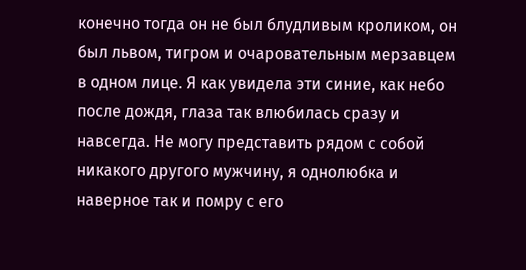конечно тогда он не был блудливым кроликом, он был львом, тигром и очаровательным мерзавцем в одном лице. Я как увидела эти синие, как небо после дождя, глаза так влюбилась сразу и навсегда. Не могу представить рядом с собой никакого другого мужчину, я однолюбка и наверное так и помру с его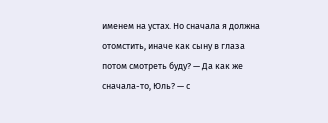именем на устах. Но сначала я должна отомстить, иначе как сыну в глаза потом смотреть буду? — Да как же сначала-то, Юль? — с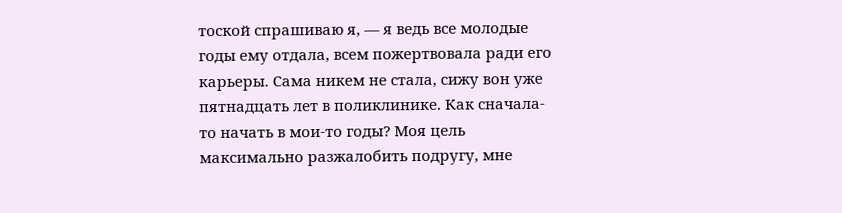тоской спрашиваю я, — я ведь все молодые годы ему отдала, всем пожертвовала ради его карьеры. Сама никем не стала, сижу вон уже пятнадцать лет в поликлинике. Как сначала-то начать в мои-то годы? Моя цель максимально разжалобить подругу, мне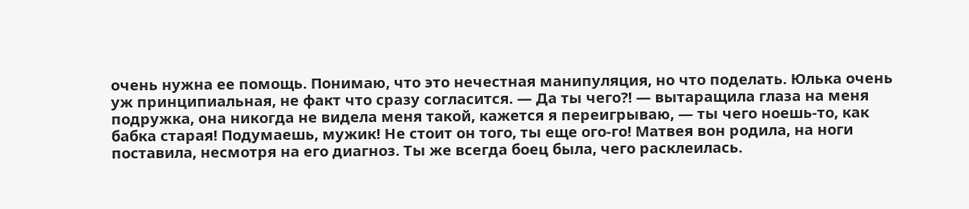очень нужна ее помощь. Понимаю, что это нечестная манипуляция, но что поделать. Юлька очень уж принципиальная, не факт что сразу согласится. — Да ты чего?! — вытаращила глаза на меня подружка, она никогда не видела меня такой, кажется я переигрываю, — ты чего ноешь-то, как бабка старая! Подумаешь, мужик! Не стоит он того, ты еще ого-го! Матвея вон родила, на ноги поставила, несмотря на его диагноз. Ты же всегда боец была, чего расклеилась.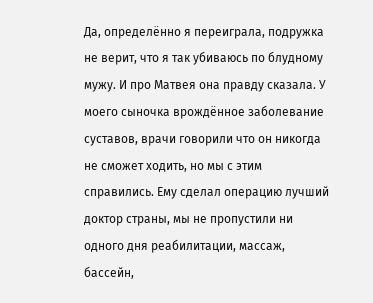Да, определённо я переиграла, подружка не верит, что я так убиваюсь по блудному мужу. И про Матвея она правду сказала. У моего сыночка врождённое заболевание суставов, врачи говорили что он никогда не сможет ходить, но мы с этим справились. Ему сделал операцию лучший доктор страны, мы не пропустили ни одного дня реабилитации, массаж, бассейн,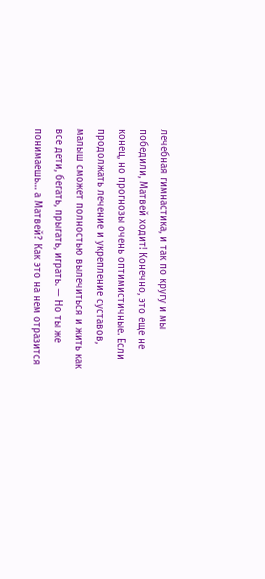лечебная гимнастика, и так по кругу и мы победили, Матвей ходит! Конечно, это еще не конец, но прогнозы очень оптимистичные. Если продолжать лечение и укрепление суставов, малыш сможет полностью вылечиться и жить как все дети, бегать, прыгать, играть. — Но ты же понимаешь… а Матвей? Как это на нем отразится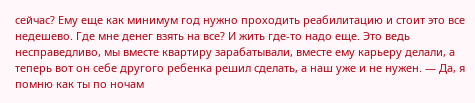сейчас? Ему еще как минимум год нужно проходить реабилитацию и стоит это все недешево. Где мне денег взять на все? И жить где-то надо еще. Это ведь несправедливо, мы вместе квартиру зарабатывали, вместе ему карьеру делали, а теперь вот он себе другого ребенка решил сделать, а наш уже и не нужен. — Да, я помню как ты по ночам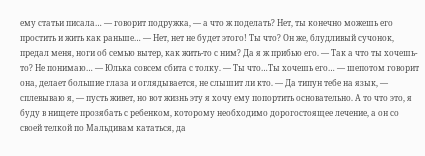ему статьи писала… — говорит подружка, — а что ж поделать? Нет, ты конечно можешь его простить и жить как раньше… — Нет, нет не будет этого! Ты что? Он же, блудливый сучонок, предал меня, ноги об семью вытер, как жить-то с ним? Да я ж прибью его. — Так а что ты хочешь-то? Не понимаю… — Юлька совсем сбита с толку. — Ты что…Ты хочешь его… — шепотом говорит она, делает большие глаза и оглядывается, не слышит ли кто. — Да типун тебе на язык, — сплевываю я, — пусть живет, но вот жизнь эту я хочу ему попортить основательно. А то что это, я буду в нищете прозябать с ребенком, которому необходимо дорогостоящее лечение, а он со своей телкой по Мальдивам кататься, да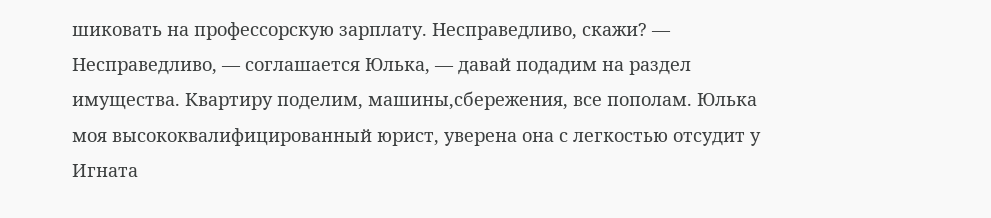шиковать на профессорскую зарплату. Несправедливо, скажи? — Несправедливо, — соглашается Юлька, — давай подадим на раздел имущества. Квартиру поделим, машины,сбережения, все пополам. Юлька моя высококвалифицированный юрист, уверена она с легкостью отсудит у Игната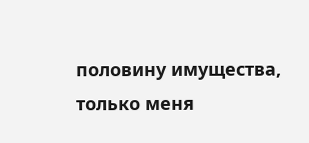половину имущества, только меня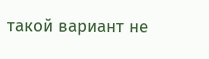такой вариант не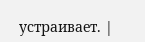устраивает. |